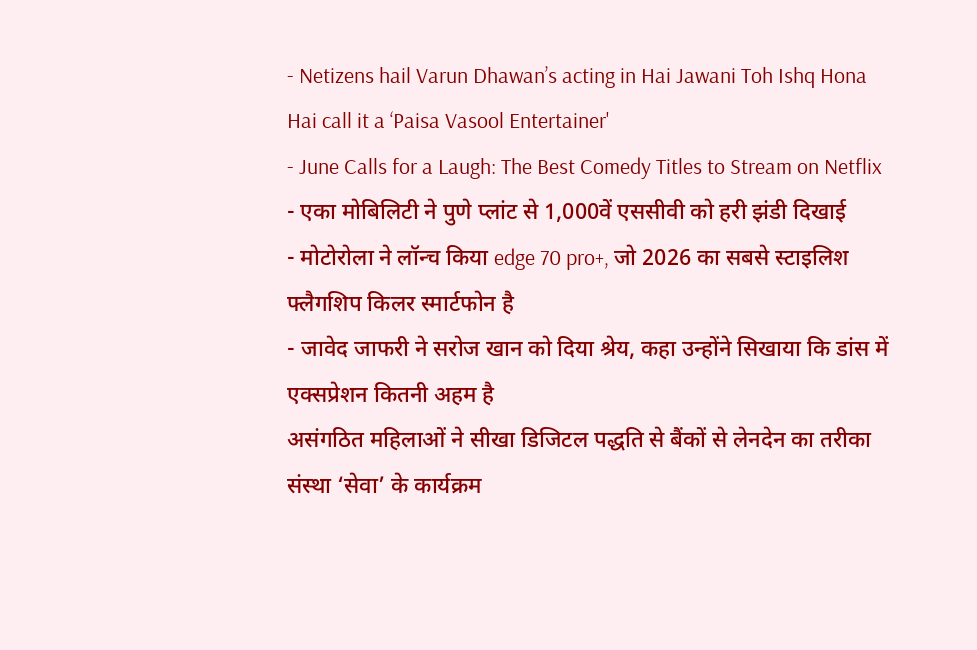- Netizens hail Varun Dhawan’s acting in Hai Jawani Toh Ishq Hona Hai call it a ‘Paisa Vasool Entertainer'
- June Calls for a Laugh: The Best Comedy Titles to Stream on Netflix
- एका मोबिलिटी ने पुणे प्लांट से 1,000वें एससीवी को हरी झंडी दिखाई
- मोटोरोला ने लॉन्च किया edge 70 pro+, जो 2026 का सबसे स्टाइलिश फ्लैगशिप किलर स्मार्टफोन है
- जावेद जाफरी ने सरोज खान को दिया श्रेय, कहा उन्होंने सिखाया कि डांस में एक्सप्रेशन कितनी अहम है
असंगठित महिलाओं ने सीखा डिजिटल पद्धति से बैंकों से लेनदेन का तरीका
संस्था ‘सेवा’ के कार्यक्रम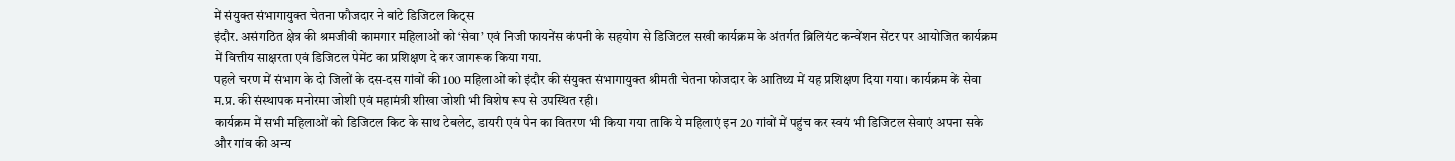में संयुक्त संभागायुक्त चेतना फौजदार ने बांटे डिजिटल किट्स
इंदौर. असंगठित क्षेत्र की श्रमजीवी कामगार महिलाओं को ‘सेवा’ एवं निजी फायनेंस कंपनी के सहयोग से डिजिटल सखी कार्यक्रम के अंतर्गत ब्रिलियंट कन्वेंशन सेंटर पर आयोजित कार्यक्रम में वित्तीय साक्षरता एवं डिजिटल पेमेंट का प्रशिक्षण दे कर जागरूक किया गया.
पहले चरण में संभाग के दो जिलों के दस-दस गांवों की 100 महिलाओं को इंदौर की संयुक्त संभागायुक्त श्रीमती चेतना फोजदार के आतिथ्य में यह प्रशिक्षण दिया गया। कार्यक्रम कें सेवा म.प्र. की संस्थापक मनोरमा जोशी एवं महामंत्री शीखा जोशी भी विशेष रूप से उपस्थित रही।
कार्यक्रम में सभी महिलाओं को डिजिटल किट के साथ टेबलेट, डायरी एवं पेन का वितरण भी किया गया ताकि ये महिलाएं इन 20 गांवों में पहुंच कर स्वयं भी डिजिटल सेवाएं अपना सके और गांव की अन्य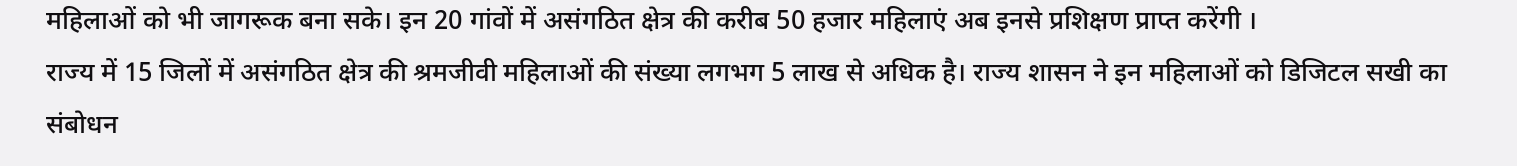महिलाओं को भी जागरूक बना सके। इन 20 गांवों में असंगठित क्षेत्र की करीब 50 हजार महिलाएं अब इनसे प्रशिक्षण प्राप्त करेंगी ।
राज्य में 15 जिलों में असंगठित क्षेत्र की श्रमजीवी महिलाओं की संख्या लगभग 5 लाख से अधिक है। राज्य शासन ने इन महिलाओं को डिजिटल सखी का संबोधन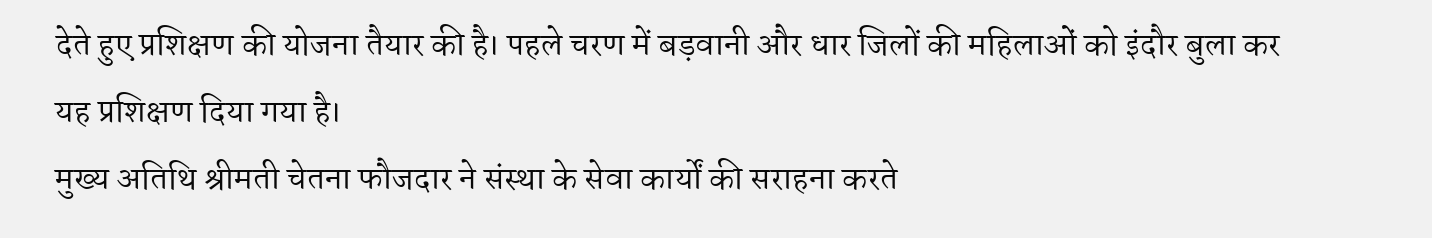देते हुए प्रशिक्षण की योजना तैयार की है। पहले चरण में बड़वानी और धार जिलों की महिलाओं को इंदौर बुला कर यह प्रशिक्षण दिया गया है।
मुख्य अतिथि श्रीमती चेतना फौजदार ने संस्था के सेवा कार्यों की सराहना करते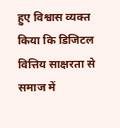हुए विश्वास व्यक्त किया कि डिजिटल वित्तिय साक्षरता से समाज में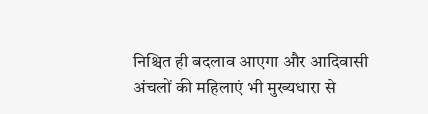निश्चित ही बदलाव आएगा और आदिवासी अंचलों की महिलाएं भी मुख्यधारा से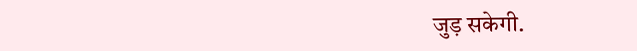जुड़ सकेगी.